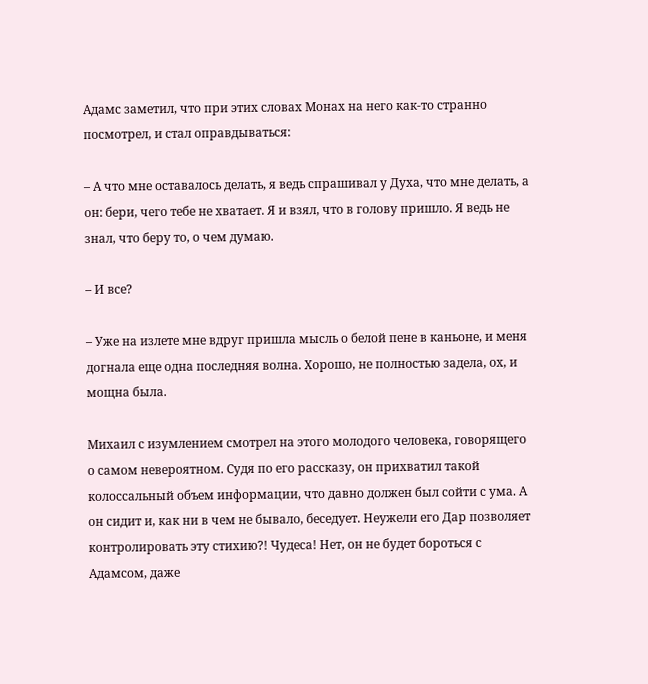Адамс заметил, что при этих словах Монах на него как-то странно посмотрел, и стал оправдываться:

– А что мне оставалось делать, я ведь спрашивал у Духа, что мне делать, а он: бери, чего тебе не хватает. Я и взял, что в голову пришло. Я ведь не знал, что беру то, о чем думаю.

– И все?

– Уже на излете мне вдруг пришла мысль о белой пене в каньоне, и меня догнала еще одна последняя волна. Хорошо, не полностью задела, ох, и мощна была.

Михаил с изумлением смотрел на этого молодого человека, говорящего о самом невероятном. Судя по его рассказу, он прихватил такой колоссальный объем информации, что давно должен был сойти с ума. А он сидит и, как ни в чем не бывало, беседует. Неужели его Дар позволяет контролировать эту стихию?! Чудеса! Нет, он не будет бороться с Адамсом, даже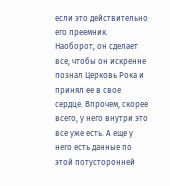если это действительно его преемник. Наоборот, он сделает все, чтобы он искренне познал Церковь Рока и принял ее в свое сердце. Впрочем, скорее всего, у него внутри это все уже есть. А еще у него есть данные по этой потусторонней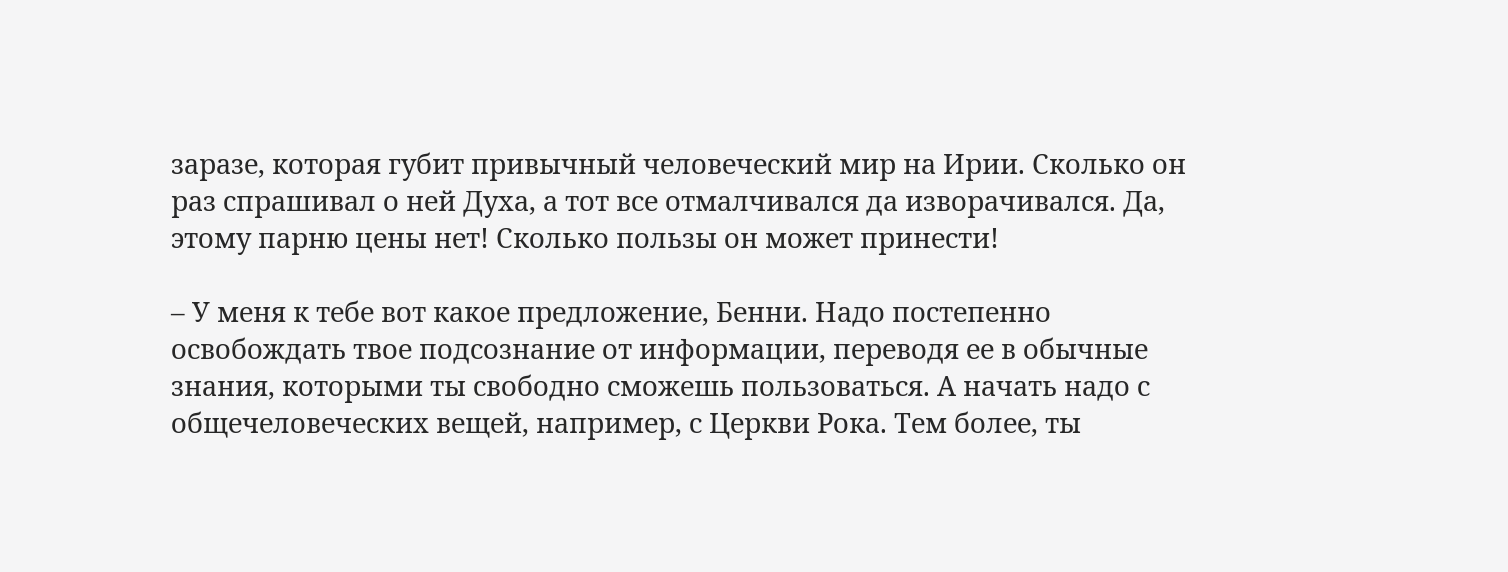заразе, которая губит привычный человеческий мир на Ирии. Сколько он раз спрашивал о ней Духа, а тот все отмалчивался да изворачивался. Да, этому парню цены нет! Сколько пользы он может принести!

– У меня к тебе вот какое предложение, Бенни. Надо постепенно освобождать твое подсознание от информации, переводя ее в обычные знания, которыми ты свободно сможешь пользоваться. А начать надо с общечеловеческих вещей, например, с Церкви Рока. Тем более, ты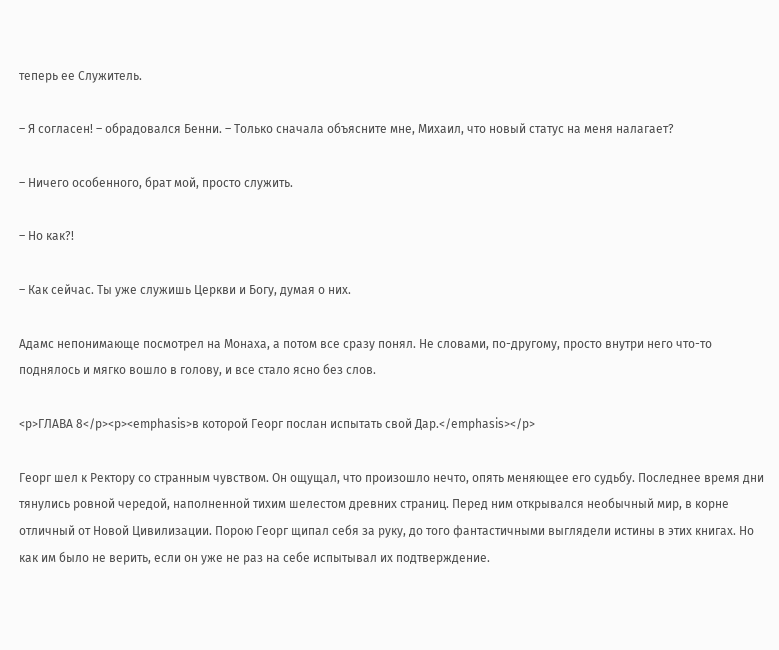теперь ее Служитель.

– Я согласен! – обрадовался Бенни. – Только сначала объясните мне, Михаил, что новый статус на меня налагает?

– Ничего особенного, брат мой, просто служить.

– Но как?!

– Как сейчас. Ты уже служишь Церкви и Богу, думая о них.

Адамс непонимающе посмотрел на Монаха, а потом все сразу понял. Не словами, по-другому, просто внутри него что-то поднялось и мягко вошло в голову, и все стало ясно без слов.

<p>ГЛАВА 8</p><p><emphasis>в которой Георг послан испытать свой Дар.</emphasis></p>

Георг шел к Ректору со странным чувством. Он ощущал, что произошло нечто, опять меняющее его судьбу. Последнее время дни тянулись ровной чередой, наполненной тихим шелестом древних страниц. Перед ним открывался необычный мир, в корне отличный от Новой Цивилизации. Порою Георг щипал себя за руку, до того фантастичными выглядели истины в этих книгах. Но как им было не верить, если он уже не раз на себе испытывал их подтверждение.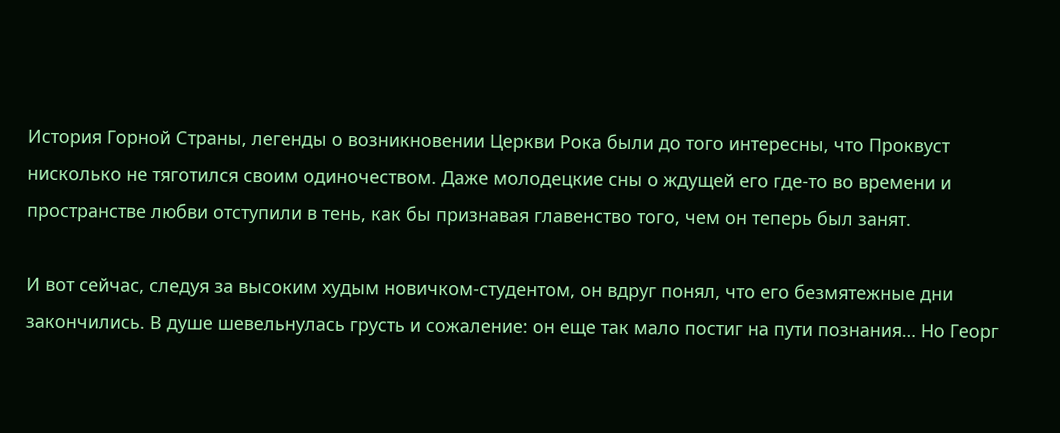История Горной Страны, легенды о возникновении Церкви Рока были до того интересны, что Проквуст нисколько не тяготился своим одиночеством. Даже молодецкие сны о ждущей его где-то во времени и пространстве любви отступили в тень, как бы признавая главенство того, чем он теперь был занят.

И вот сейчас, следуя за высоким худым новичком-студентом, он вдруг понял, что его безмятежные дни закончились. В душе шевельнулась грусть и сожаление: он еще так мало постиг на пути познания… Но Георг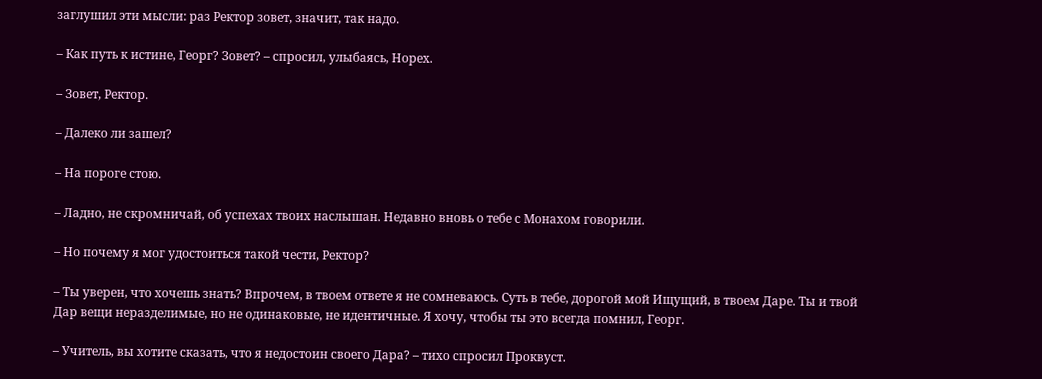заглушил эти мысли: раз Ректор зовет, значит, так надо.

– Как путь к истине, Георг? Зовет? – спросил, улыбаясь, Норех.

– Зовет, Ректор.

– Далеко ли зашел?

– На пороге стою.

– Ладно, не скромничай, об успехах твоих наслышан. Недавно вновь о тебе с Монахом говорили.

– Но почему я мог удостоиться такой чести, Ректор?

– Ты уверен, что хочешь знать? Впрочем, в твоем ответе я не сомневаюсь. Суть в тебе, дорогой мой Ищущий, в твоем Даре. Ты и твой Дар вещи неразделимые, но не одинаковые, не идентичные. Я хочу, чтобы ты это всегда помнил, Георг.

– Учитель, вы хотите сказать, что я недостоин своего Дара? – тихо спросил Проквуст.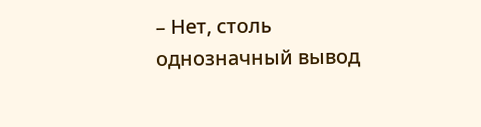– Нет, столь однозначный вывод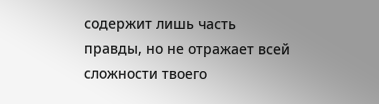содержит лишь часть правды, но не отражает всей сложности твоего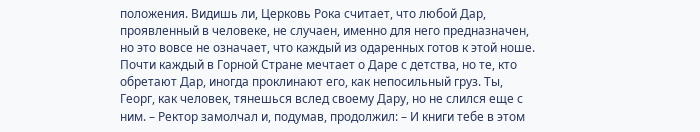положения. Видишь ли, Церковь Рока считает, что любой Дар, проявленный в человеке, не случаен, именно для него предназначен, но это вовсе не означает, что каждый из одаренных готов к этой ноше. Почти каждый в Горной Стране мечтает о Даре с детства, но те, кто обретают Дар, иногда проклинают его, как непосильный груз. Ты, Георг, как человек, тянешься вслед своему Дару, но не слился еще с ним. – Ректор замолчал и, подумав, продолжил: – И книги тебе в этом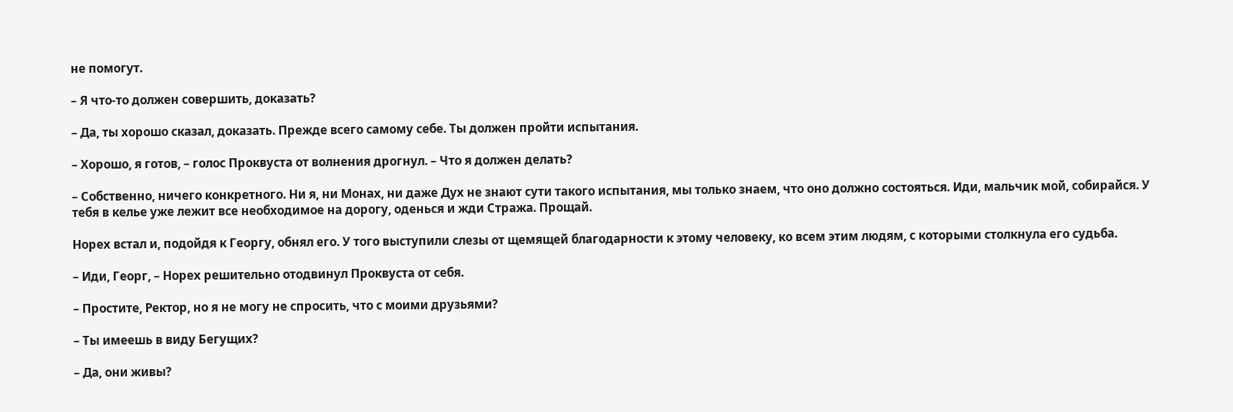не помогут.

– Я что-то должен совершить, доказать?

– Да, ты хорошо сказал, доказать. Прежде всего самому себе. Ты должен пройти испытания.

– Хорошо, я готов, – голос Проквуста от волнения дрогнул. – Что я должен делать?

– Собственно, ничего конкретного. Ни я, ни Монах, ни даже Дух не знают сути такого испытания, мы только знаем, что оно должно состояться. Иди, мальчик мой, собирайся. У тебя в келье уже лежит все необходимое на дорогу, оденься и жди Стража. Прощай.

Норех встал и, подойдя к Георгу, обнял его. У того выступили слезы от щемящей благодарности к этому человеку, ко всем этим людям, с которыми столкнула его судьба.

– Иди, Георг, – Норех решительно отодвинул Проквуста от себя.

– Простите, Ректор, но я не могу не спросить, что с моими друзьями?

– Ты имеешь в виду Бегущих?

– Да, они живы?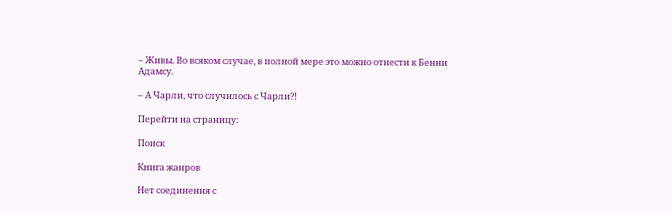– Живы. Во всяком случае, в полной мере это можно отнести к Бенни Адамсу.

– А Чарли, что случилось с Чарли?!

Перейти на страницу:

Поиск

Книга жанров

Нет соединения с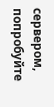сервером, попробуйте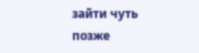зайти чуть позже